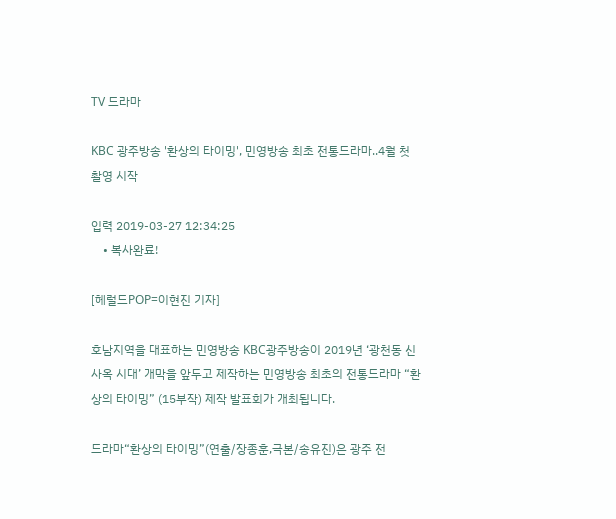TV 드라마

KBC 광주방송 '환상의 타이밍', 민영방송 최초 전통드라마..4월 첫 촬영 시작

입력 2019-03-27 12:34:25
    • 복사완료!

[헤럴드POP=이현진 기자]

호남지역을 대표하는 민영방송 KBC광주방송이 2019년 ‘광천동 신사옥 시대’ 개막을 앞두고 제작하는 민영방송 최초의 전통드라마 “환상의 타이밍” (15부작) 제작 발표회가 개최됩니다.

드라마“환상의 타이밍”(연출/장종훈,극본/송유진)은 광주 전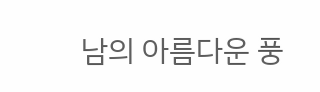남의 아름다운 풍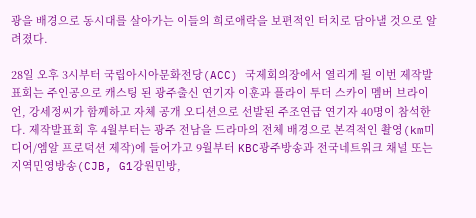광을 배경으로 동시대를 살아가는 이들의 희로애락을 보편적인 터치로 담아낼 것으로 알려졌다.

28일 오후 3시부터 국립아시아문화전당(ACC) 국제회의장에서 열리게 될 이번 제작발표회는 주인공으로 캐스팅 된 광주출신 연기자 이훈과 플라이 투더 스카이 멤버 브라이언, 강세정씨가 함께하고 자체 공개 오디션으로 선발된 주조연급 연기자 40명이 참석한다. 제작발표회 후 4월부터는 광주 전남을 드라마의 전체 배경으로 본격적인 촬영(km미디어/엠알 프로덕션 제작)에 들어가고 9월부터 KBC광주방송과 전국네트워크 채널 또는 지역민영방송(CJB, G1강원민방,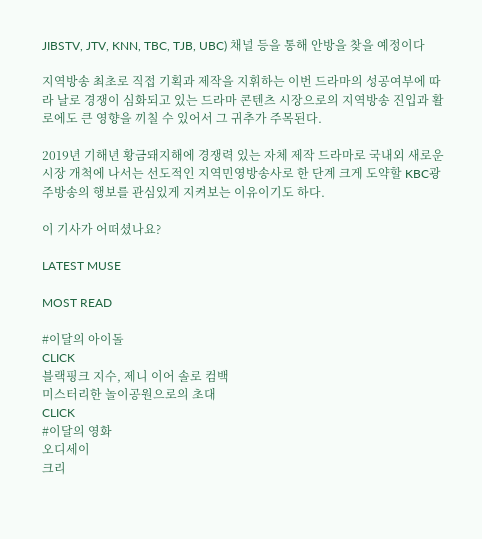JIBSTV, JTV, KNN, TBC, TJB, UBC) 채널 등을 통해 안방을 찾을 예정이다

지역방송 최초로 직접 기획과 제작을 지휘하는 이번 드라마의 성공여부에 따라 날로 경쟁이 심화되고 있는 드라마 콘텐츠 시장으로의 지역방송 진입과 활로에도 큰 영향을 끼칠 수 있어서 그 귀추가 주목된다.

2019년 기해년 황금돼지해에 경쟁력 있는 자체 제작 드라마로 국내외 새로운 시장 개척에 나서는 선도적인 지역민영방송사로 한 단계 크게 도약할 KBC광주방송의 행보를 관심있게 지켜보는 이유이기도 하다.

이 기사가 어떠셨나요?

LATEST MUSE

MOST READ

#이달의 아이돌
CLICK
블랙핑크 지수, 제니 이어 솔로 컴백
미스터리한 놀이공원으로의 초대
CLICK
#이달의 영화
오디세이
크리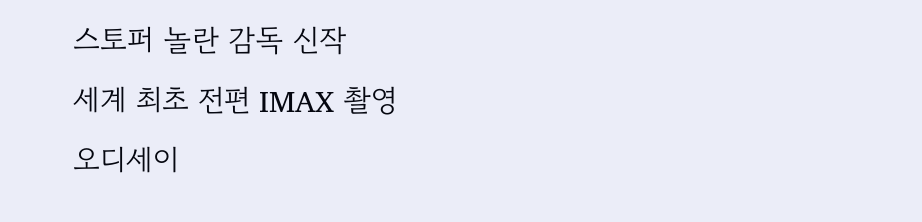스토퍼 놀란 감독 신작
세계 최초 전편 IMAX 촬영
오디세이